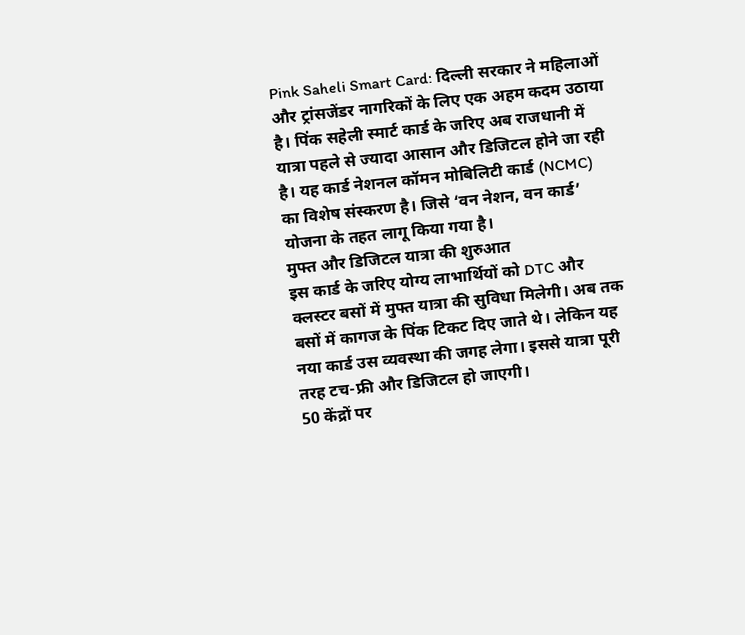Pink Saheli Smart Card: दिल्ली सरकार ने महिलाओं और ट्रांसजेंडर नागरिकों के लिए एक अहम कदम उठाया है। पिंक सहेली स्मार्ट कार्ड के जरिए अब राजधानी में यात्रा पहले से ज्यादा आसान और डिजिटल होने जा रही है। यह कार्ड नेशनल कॉमन मोबिलिटी कार्ड (NCMC) का विशेष संस्करण है। जिसे ‘वन नेशन, वन कार्ड’ योजना के तहत लागू किया गया है।
मुफ्त और डिजिटल यात्रा की शुरुआत
इस कार्ड के जरिए योग्य लाभार्थियों को DTC और क्लस्टर बसों में मुफ्त यात्रा की सुविधा मिलेगी। अब तक बसों में कागज के पिंक टिकट दिए जाते थे। लेकिन यह नया कार्ड उस व्यवस्था की जगह लेगा। इससे यात्रा पूरी तरह टच-फ्री और डिजिटल हो जाएगी।
50 केंद्रों पर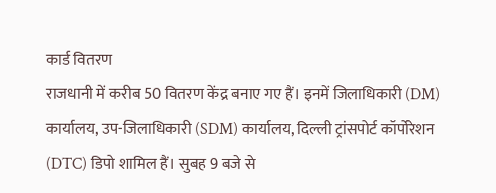कार्ड वितरण
राजधानी में करीब 50 वितरण केंद्र बनाए गए हैं। इनमें जिलाधिकारी (DM) कार्यालय, उप-जिलाधिकारी (SDM) कार्यालय, दिल्ली ट्रांसपोर्ट कॉर्पोरेशन (DTC) डिपो शामिल हैं। सुबह 9 बजे से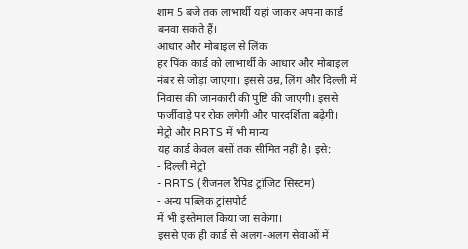शाम 5 बजे तक लाभार्थी यहां जाकर अपना कार्ड बनवा सकते हैं।
आधार और मोबाइल से लिंक
हर पिंक कार्ड को लाभार्थी के आधार और मोबाइल नंबर से जोड़ा जाएगा। इससे उम्र, लिंग और दिल्ली में निवास की जानकारी की पुष्टि की जाएगी। इससे फर्जीवाड़े पर रोक लगेगी और पारदर्शिता बढ़ेगी।
मेट्रो और RRTS में भी मान्य
यह कार्ड केवल बसों तक सीमित नहीं है। इसे:
- दिल्ली मेट्रो
- RRTS (रीजनल रैपिड ट्रांजिट सिस्टम)
- अन्य पब्लिक ट्रांसपोर्ट
में भी इस्तेमाल किया जा सकेगा।
इससे एक ही कार्ड से अलग-अलग सेवाओं में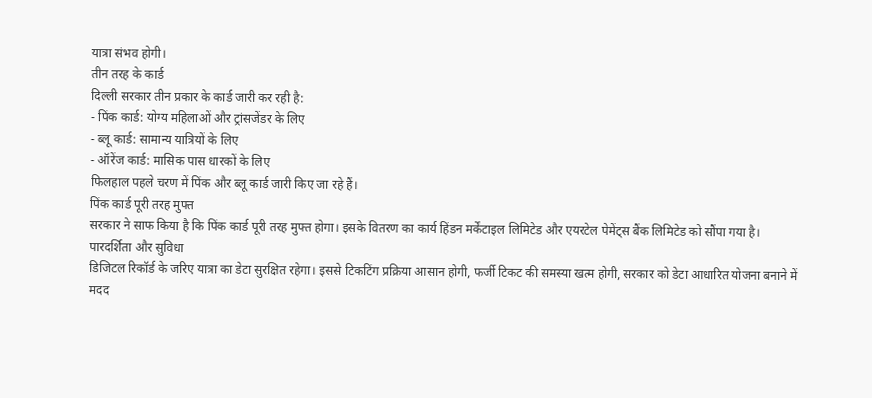यात्रा संभव होगी।
तीन तरह के कार्ड
दिल्ली सरकार तीन प्रकार के कार्ड जारी कर रही है:
- पिंक कार्ड: योग्य महिलाओं और ट्रांसजेंडर के लिए
- ब्लू कार्ड: सामान्य यात्रियों के लिए
- ऑरेंज कार्ड: मासिक पास धारकों के लिए
फिलहाल पहले चरण में पिंक और ब्लू कार्ड जारी किए जा रहे हैं।
पिंक कार्ड पूरी तरह मुफ्त
सरकार ने साफ किया है कि पिंक कार्ड पूरी तरह मुफ्त होगा। इसके वितरण का कार्य हिंडन मर्केंटाइल लिमिटेड और एयरटेल पेमेंट्स बैंक लिमिटेड को सौंपा गया है।
पारदर्शिता और सुविधा
डिजिटल रिकॉर्ड के जरिए यात्रा का डेटा सुरक्षित रहेगा। इससे टिकटिंग प्रक्रिया आसान होगी, फर्जी टिकट की समस्या खत्म होगी, सरकार को डेटा आधारित योजना बनाने में मदद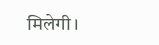मिलेगी।